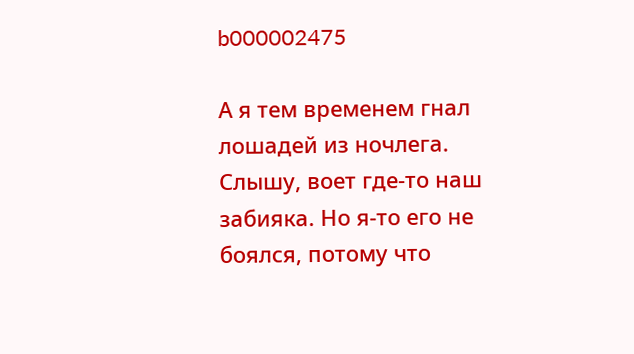b000002475

А я тем временем гнал лошадей из ночлега. Слышу, воет где-то наш забияка. Но я-то его не боялся, потому что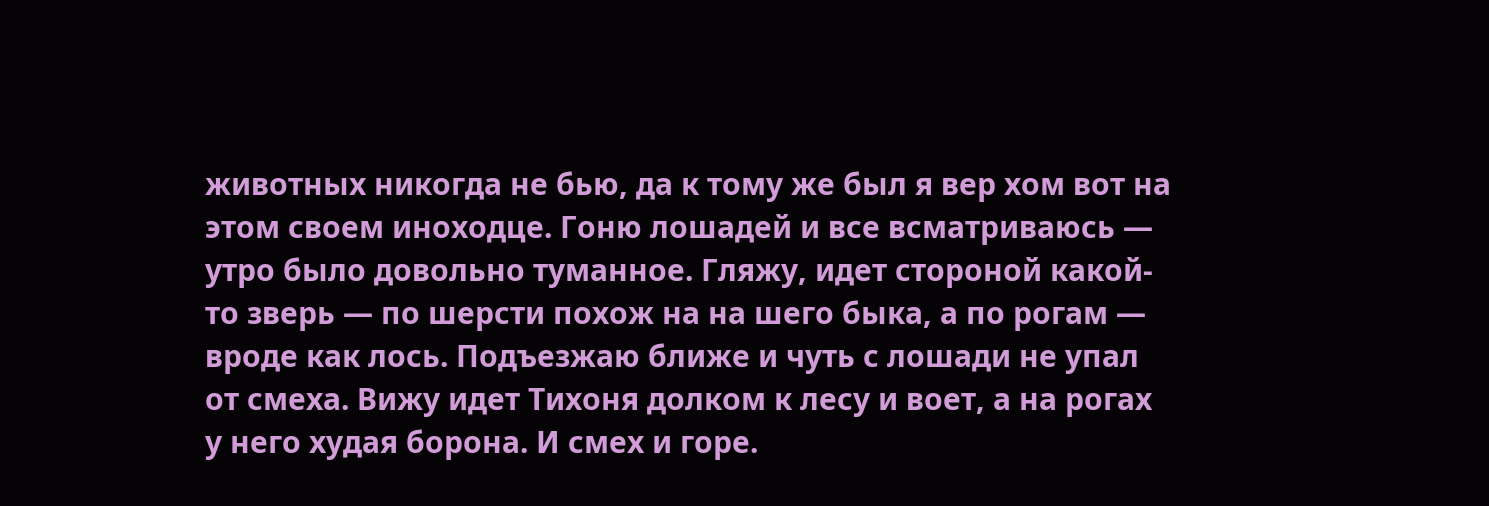животных никогда не бью, да к тому же был я вер хом вот на этом своем иноходце. Гоню лошадей и все всматриваюсь — утро было довольно туманное. Гляжу, идет стороной какой-то зверь — по шерсти похож на на шего быка, а по рогам — вроде как лось. Подъезжаю ближе и чуть с лошади не упал от смеха. Вижу идет Тихоня долком к лесу и воет, а на рогах у него худая борона. И смех и горе.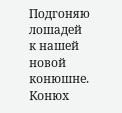Подгоняю лошадей к нашей новой конюшне. Конюх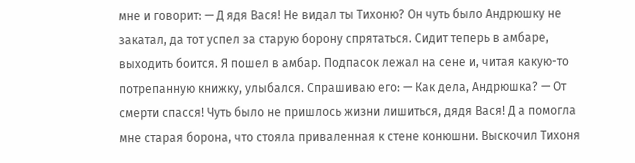мне и говорит: — Д ядя Вася! Не видал ты Тихоню? Он чуть было Андрюшку не закатал, да тот успел за старую борону спрятаться. Сидит теперь в амбаре, выходить боится. Я пошел в амбар. Подпасок лежал на сене и, читая какую-то потрепанную книжку, улыбался. Спрашиваю его: — Как дела, Андрюшка? — От смерти спасся! Чуть было не пришлось жизни лишиться, дядя Вася! Д а помогла мне старая борона, что стояла приваленная к стене конюшни. Выскочил Тихоня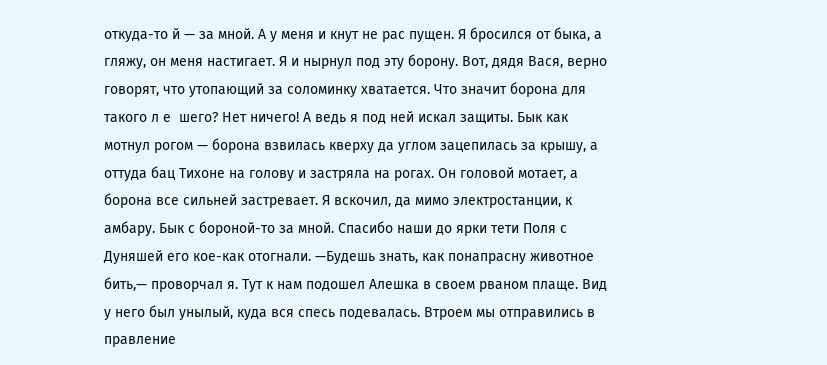откуда-то й — за мной. А у меня и кнут не рас пущен. Я бросился от быка, а гляжу, он меня настигает. Я и нырнул под эту борону. Вот, дядя Вася, верно говорят, что утопающий за соломинку хватается. Что значит борона для такого л е  шего? Нет ничего! А ведь я под ней искал защиты. Бык как мотнул рогом — борона взвилась кверху да углом зацепилась за крышу, а оттуда бац Тихоне на голову и застряла на рогах. Он головой мотает, а борона все сильней застревает. Я вскочил, да мимо электростанции, к амбару. Бык с бороной-то за мной. Спасибо наши до ярки тети Поля с Дуняшей его кое-как отогнали. —Будешь знать, как понапрасну животное бить,— проворчал я. Тут к нам подошел Алешка в своем рваном плаще. Вид у него был унылый, куда вся спесь подевалась. Втроем мы отправились в правление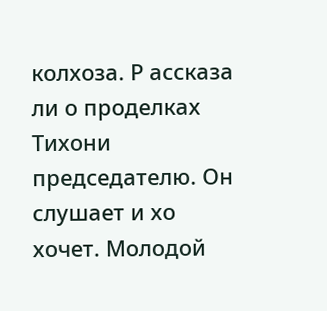колхоза. Р ассказа ли о проделках Тихони председателю. Он слушает и хо хочет. Молодой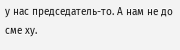у нас председатель-то. А нам не до сме ху.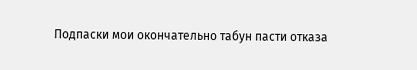Подпаски мои окончательно табун пасти отказа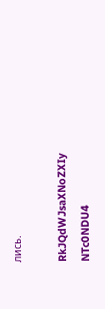лись.

RkJQdWJsaXNoZXIy NTc0NDU4